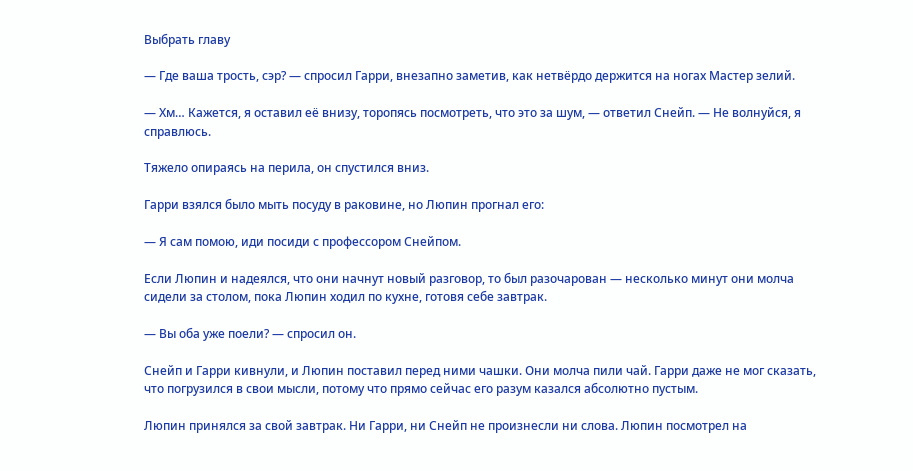Выбрать главу

— Где ваша трость, сэр? — спросил Гарри, внезапно заметив, как нетвёрдо держится на ногах Мастер зелий.

— Хм… Кажется, я оставил её внизу, торопясь посмотреть, что это за шум, — ответил Снейп. — Не волнуйся, я справлюсь.

Тяжело опираясь на перила, он спустился вниз.

Гарри взялся было мыть посуду в раковине, но Люпин прогнал его:

— Я сам помою, иди посиди с профессором Снейпом.

Если Люпин и надеялся, что они начнут новый разговор, то был разочарован — несколько минут они молча сидели за столом, пока Люпин ходил по кухне, готовя себе завтрак.

— Вы оба уже поели? — спросил он.

Снейп и Гарри кивнули, и Люпин поставил перед ними чашки. Они молча пили чай. Гарри даже не мог сказать, что погрузился в свои мысли, потому что прямо сейчас его разум казался абсолютно пустым.

Люпин принялся за свой завтрак. Ни Гарри, ни Снейп не произнесли ни слова. Люпин посмотрел на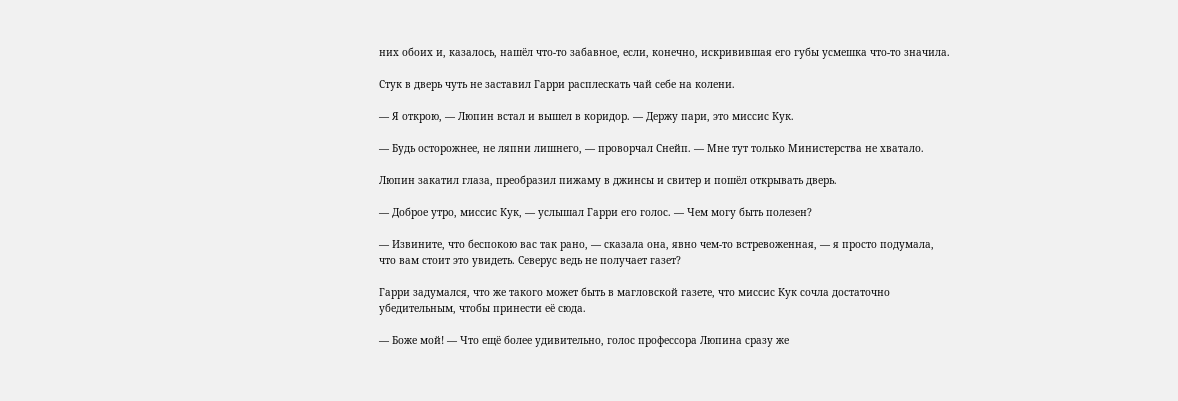них обоих и, казалось, нашёл что-то забавное, если, конечно, искривившая его губы усмешка что-то значила.

Стук в дверь чуть не заставил Гарри расплескать чай себе на колени.

— Я открою, — Люпин встал и вышел в коридор. — Держу пари, это миссис Кук.

— Будь осторожнее, не ляпни лишнего, — проворчал Снейп. — Мне тут только Министерства не хватало.

Люпин закатил глаза, преобразил пижаму в джинсы и свитер и пошёл открывать дверь.

— Доброе утро, миссис Кук, — услышал Гарри его голос. — Чем могу быть полезен?

— Извините, что беспокою вас так рано, — сказала она, явно чем-то встревоженная, — я просто подумала, что вам стоит это увидеть. Северус ведь не получает газет?

Гарри задумался, что же такого может быть в магловской газете, что миссис Кук сочла достаточно убедительным, чтобы принести её сюда.

— Боже мой! — Что ещё более удивительно, голос профессора Люпина сразу же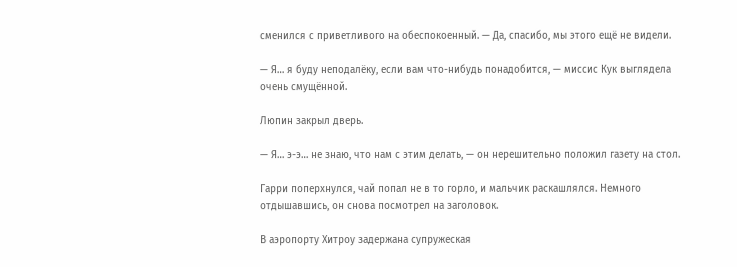сменился с приветливого на обеспокоенный. — Да, спасибо, мы этого ещё не видели.

— Я… я буду неподалёку, если вам что-нибудь понадобится, — миссис Кук выглядела очень смущённой.

Люпин закрыл дверь.

— Я… э-э… не знаю, что нам с этим делать, — он нерешительно положил газету на стол.

Гарри поперхнулся, чай попал не в то горло, и мальчик раскашлялся. Немного отдышавшись, он снова посмотрел на заголовок.

В аэропорту Хитроу задержана супружеская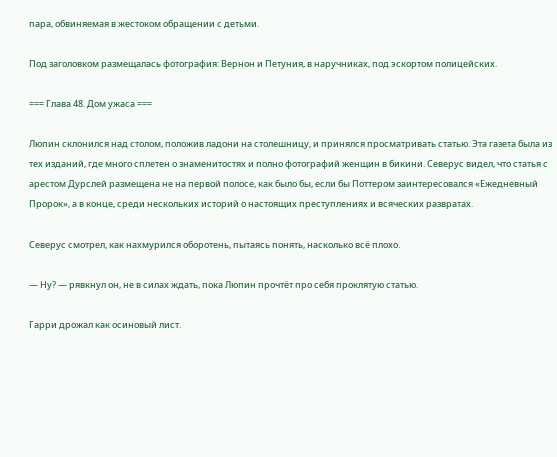пара, обвиняемая в жестоком обращении с детьми.

Под заголовком размещалась фотография: Вернон и Петуния, в наручниках, под эскортом полицейских.

=== Глава 48. Дом ужаса ===

Люпин склонился над столом, положив ладони на столешницу, и принялся просматривать статью. Эта газета была из тех изданий, где много сплетен о знаменитостях и полно фотографий женщин в бикини. Северус видел, что статья с арестом Дурслей размещена не на первой полосе, как было бы, если бы Поттером заинтересовался «Ежедневный Пророк», а в конце, среди нескольких историй о настоящих преступлениях и всяческих развратах.

Северус смотрел, как нахмурился оборотень, пытаясь понять, насколько всё плохо.

— Ну? — рявкнул он, не в силах ждать, пока Люпин прочтёт про себя проклятую статью.

Гарри дрожал как осиновый лист.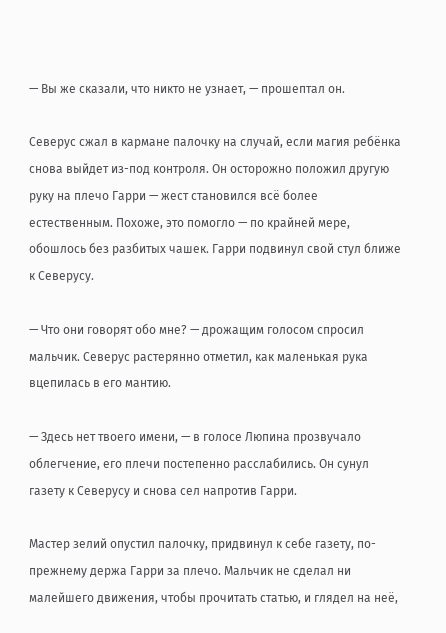— Вы же сказали, что никто не узнает, — прошептал он.

Северус сжал в кармане палочку на случай, если магия ребёнка снова выйдет из-под контроля. Он осторожно положил другую руку на плечо Гарри — жест становился всё более естественным. Похоже, это помогло — по крайней мере, обошлось без разбитых чашек. Гарри подвинул свой стул ближе к Северусу.

— Что они говорят обо мне? — дрожащим голосом спросил мальчик. Северус растерянно отметил, как маленькая рука вцепилась в его мантию.

— Здесь нет твоего имени, — в голосе Люпина прозвучало облегчение, его плечи постепенно расслабились. Он сунул газету к Северусу и снова сел напротив Гарри.

Мастер зелий опустил палочку, придвинул к себе газету, по-прежнему держа Гарри за плечо. Мальчик не сделал ни малейшего движения, чтобы прочитать статью, и глядел на неё,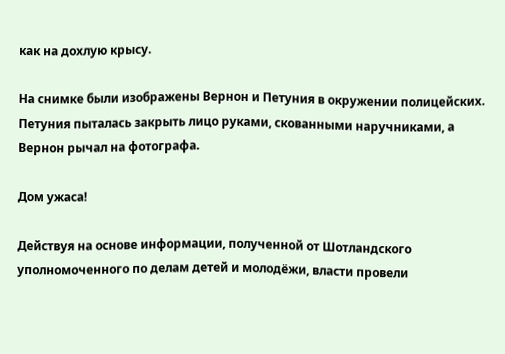как на дохлую крысу.

На снимке были изображены Вернон и Петуния в окружении полицейских. Петуния пыталась закрыть лицо руками, скованными наручниками, а Вернон рычал на фотографа.

Дом ужаса!

Действуя на основе информации, полученной от Шотландского уполномоченного по делам детей и молодёжи, власти провели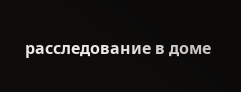расследование в доме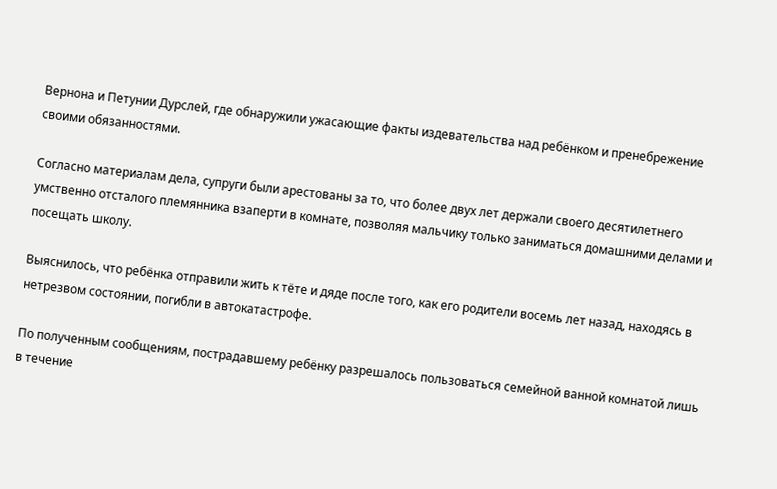Вернона и Петунии Дурслей, где обнаружили ужасающие факты издевательства над ребёнком и пренебрежение своими обязанностями.

Согласно материалам дела, супруги были арестованы за то, что более двух лет держали своего десятилетнего умственно отсталого племянника взаперти в комнате, позволяя мальчику только заниматься домашними делами и посещать школу.

Выяснилось, что ребёнка отправили жить к тёте и дяде после того, как его родители восемь лет назад, находясь в нетрезвом состоянии, погибли в автокатастрофе.

По полученным сообщениям, пострадавшему ребёнку разрешалось пользоваться семейной ванной комнатой лишь в течение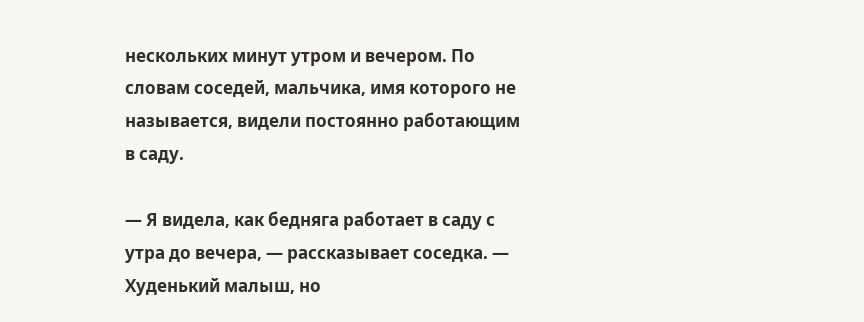нескольких минут утром и вечером. По словам соседей, мальчика, имя которого не называется, видели постоянно работающим в саду.

— Я видела, как бедняга работает в саду с утра до вечера, — рассказывает соседка. — Худенький малыш, но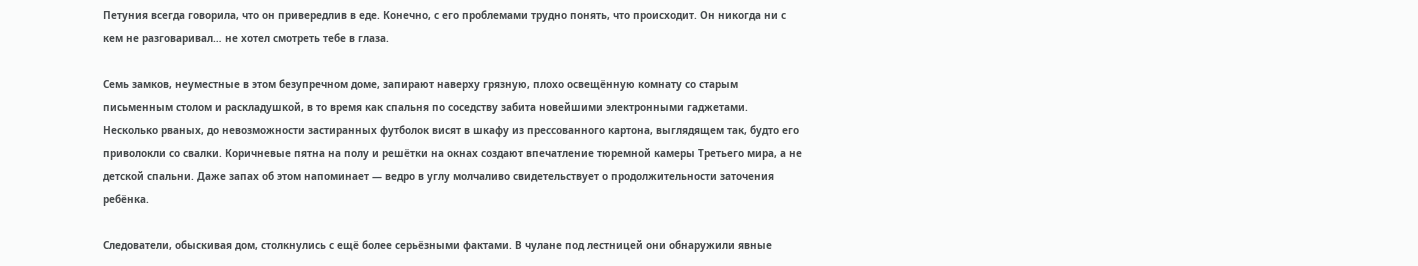Петуния всегда говорила, что он привередлив в еде. Конечно, с его проблемами трудно понять, что происходит. Он никогда ни с кем не разговаривал… не хотел смотреть тебе в глаза.

Семь замков, неуместные в этом безупречном доме, запирают наверху грязную, плохо освещённую комнату со старым письменным столом и раскладушкой, в то время как спальня по соседству забита новейшими электронными гаджетами. Несколько рваных, до невозможности застиранных футболок висят в шкафу из прессованного картона, выглядящем так, будто его приволокли со свалки. Коричневые пятна на полу и решётки на окнах создают впечатление тюремной камеры Третьего мира, а не детской спальни. Даже запах об этом напоминает — ведро в углу молчаливо свидетельствует о продолжительности заточения ребёнка.

Следователи, обыскивая дом, столкнулись с ещё более серьёзными фактами. В чулане под лестницей они обнаружили явные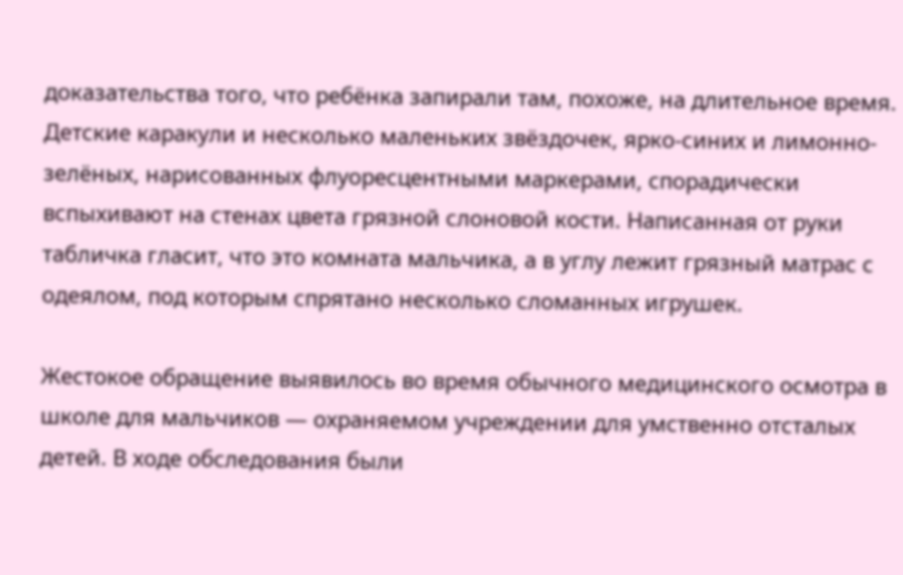доказательства того, что ребёнка запирали там, похоже, на длительное время. Детские каракули и несколько маленьких звёздочек, ярко-синих и лимонно-зелёных, нарисованных флуоресцентными маркерами, спорадически вспыхивают на стенах цвета грязной слоновой кости. Написанная от руки табличка гласит, что это комната мальчика, а в углу лежит грязный матрас с одеялом, под которым спрятано несколько сломанных игрушек.

Жестокое обращение выявилось во время обычного медицинского осмотра в школе для мальчиков — охраняемом учреждении для умственно отсталых детей. В ходе обследования были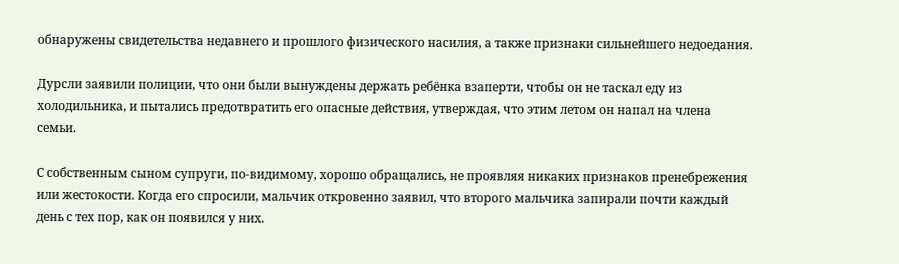обнаружены свидетельства недавнего и прошлого физического насилия, а также признаки сильнейшего недоедания.

Дурсли заявили полиции, что они были вынуждены держать ребёнка взаперти, чтобы он не таскал еду из холодильника, и пытались предотвратить его опасные действия, утверждая, что этим летом он напал на члена семьи.

С собственным сыном супруги, по-видимому, хорошо обращались, не проявляя никаких признаков пренебрежения или жестокости. Когда его спросили, мальчик откровенно заявил, что второго мальчика запирали почти каждый день с тех пор, как он появился у них.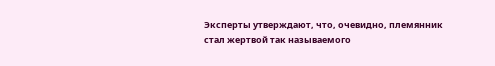Эксперты утверждают, что, очевидно, племянник стал жертвой так называемого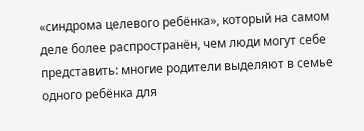«синдрома целевого ребёнка», который на самом деле более распространён, чем люди могут себе представить: многие родители выделяют в семье одного ребёнка для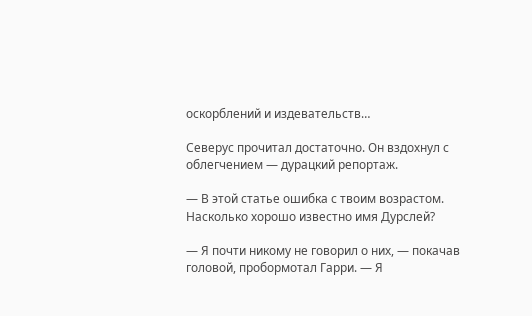оскорблений и издевательств…

Северус прочитал достаточно. Он вздохнул с облегчением — дурацкий репортаж.

— В этой статье ошибка с твоим возрастом. Насколько хорошо известно имя Дурслей?

— Я почти никому не говорил о них, — покачав головой, пробормотал Гарри. — Я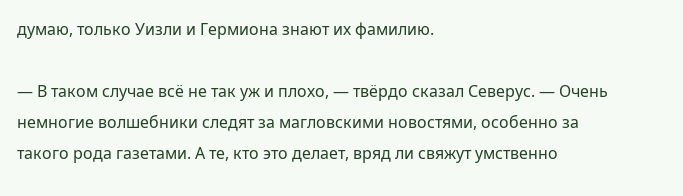думаю, только Уизли и Гермиона знают их фамилию.

— В таком случае всё не так уж и плохо, — твёрдо сказал Северус. — Очень немногие волшебники следят за магловскими новостями, особенно за такого рода газетами. А те, кто это делает, вряд ли свяжут умственно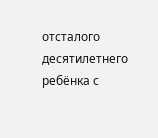отсталого десятилетнего ребёнка с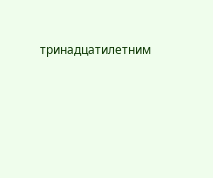тринадцатилетним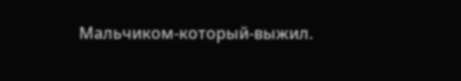Мальчиком-который-выжил.